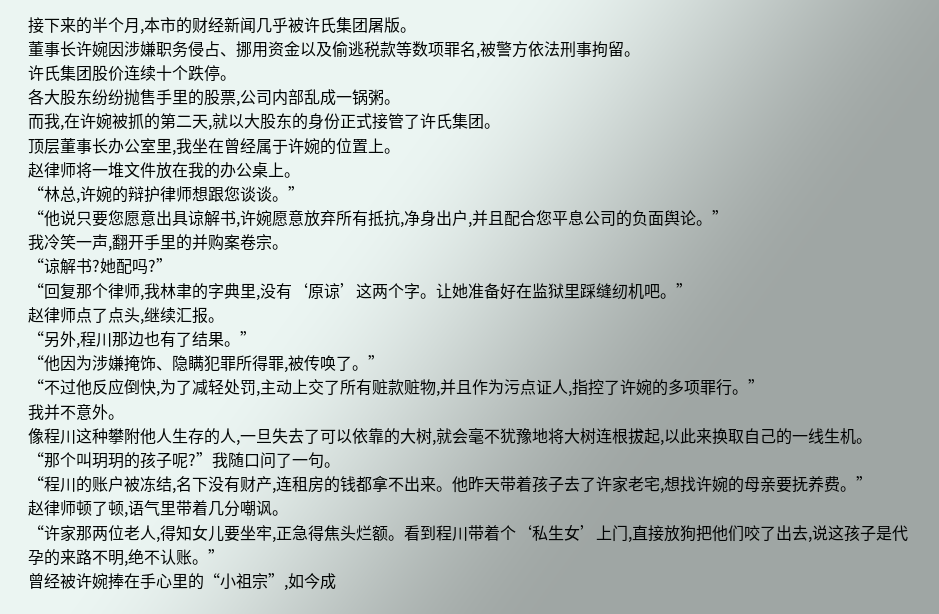接下来的半个月,本市的财经新闻几乎被许氏集团屠版。
董事长许婉因涉嫌职务侵占、挪用资金以及偷逃税款等数项罪名,被警方依法刑事拘留。
许氏集团股价连续十个跌停。
各大股东纷纷抛售手里的股票,公司内部乱成一锅粥。
而我,在许婉被抓的第二天,就以大股东的身份正式接管了许氏集团。
顶层董事长办公室里,我坐在曾经属于许婉的位置上。
赵律师将一堆文件放在我的办公桌上。
“林总,许婉的辩护律师想跟您谈谈。”
“他说只要您愿意出具谅解书,许婉愿意放弃所有抵抗,净身出户,并且配合您平息公司的负面舆论。”
我冷笑一声,翻开手里的并购案卷宗。
“谅解书?她配吗?”
“回复那个律师,我林聿的字典里,没有‘原谅’这两个字。让她准备好在监狱里踩缝纫机吧。”
赵律师点了点头,继续汇报。
“另外,程川那边也有了结果。”
“他因为涉嫌掩饰、隐瞒犯罪所得罪,被传唤了。”
“不过他反应倒快,为了减轻处罚,主动上交了所有赃款赃物,并且作为污点证人,指控了许婉的多项罪行。”
我并不意外。
像程川这种攀附他人生存的人,一旦失去了可以依靠的大树,就会毫不犹豫地将大树连根拔起,以此来换取自己的一线生机。
“那个叫玥玥的孩子呢?”我随口问了一句。
“程川的账户被冻结,名下没有财产,连租房的钱都拿不出来。他昨天带着孩子去了许家老宅,想找许婉的母亲要抚养费。”
赵律师顿了顿,语气里带着几分嘲讽。
“许家那两位老人,得知女儿要坐牢,正急得焦头烂额。看到程川带着个‘私生女’上门,直接放狗把他们咬了出去,说这孩子是代孕的来路不明,绝不认账。”
曾经被许婉捧在手心里的“小祖宗”,如今成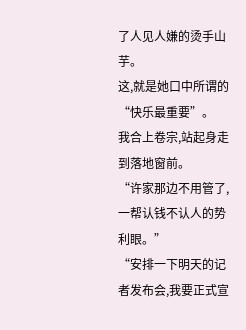了人见人嫌的烫手山芋。
这,就是她口中所谓的“快乐最重要”。
我合上卷宗,站起身走到落地窗前。
“许家那边不用管了,一帮认钱不认人的势利眼。”
“安排一下明天的记者发布会,我要正式宣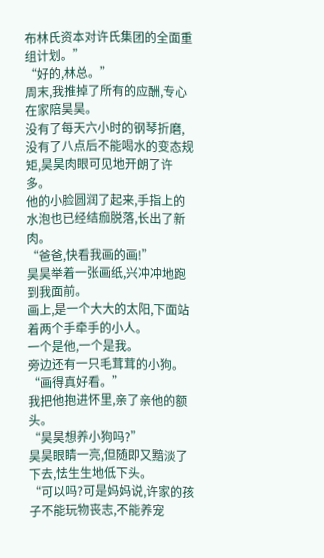布林氏资本对许氏集团的全面重组计划。”
“好的,林总。”
周末,我推掉了所有的应酬,专心在家陪昊昊。
没有了每天六小时的钢琴折磨,没有了八点后不能喝水的变态规矩,昊昊肉眼可见地开朗了许多。
他的小脸圆润了起来,手指上的水泡也已经结痂脱落,长出了新肉。
“爸爸,快看我画的画!”
昊昊举着一张画纸,兴冲冲地跑到我面前。
画上,是一个大大的太阳,下面站着两个手牵手的小人。
一个是他,一个是我。
旁边还有一只毛茸茸的小狗。
“画得真好看。”
我把他抱进怀里,亲了亲他的额头。
“昊昊想养小狗吗?”
昊昊眼睛一亮,但随即又黯淡了下去,怯生生地低下头。
“可以吗?可是妈妈说,许家的孩子不能玩物丧志,不能养宠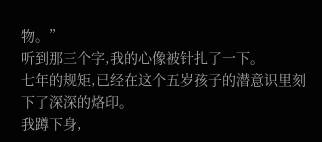物。”
听到那三个字,我的心像被针扎了一下。
七年的规矩,已经在这个五岁孩子的潜意识里刻下了深深的烙印。
我蹲下身,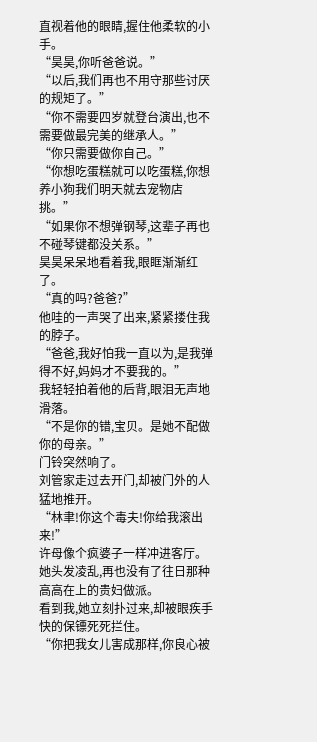直视着他的眼睛,握住他柔软的小手。
“昊昊,你听爸爸说。”
“以后,我们再也不用守那些讨厌的规矩了。”
“你不需要四岁就登台演出,也不需要做最完美的继承人。”
“你只需要做你自己。”
“你想吃蛋糕就可以吃蛋糕,你想养小狗我们明天就去宠物店挑。”
“如果你不想弹钢琴,这辈子再也不碰琴键都没关系。”
昊昊呆呆地看着我,眼眶渐渐红了。
“真的吗?爸爸?”
他哇的一声哭了出来,紧紧搂住我的脖子。
“爸爸,我好怕我一直以为,是我弹得不好,妈妈才不要我的。”
我轻轻拍着他的后背,眼泪无声地滑落。
“不是你的错,宝贝。是她不配做你的母亲。”
门铃突然响了。
刘管家走过去开门,却被门外的人猛地推开。
“林聿!你这个毒夫!你给我滚出来!”
许母像个疯婆子一样冲进客厅。
她头发凌乱,再也没有了往日那种高高在上的贵妇做派。
看到我,她立刻扑过来,却被眼疾手快的保镖死死拦住。
“你把我女儿害成那样,你良心被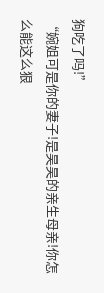狗吃了吗!”
“婉姐可是你的妻子!是昊昊的亲生母亲!你怎么能这么狠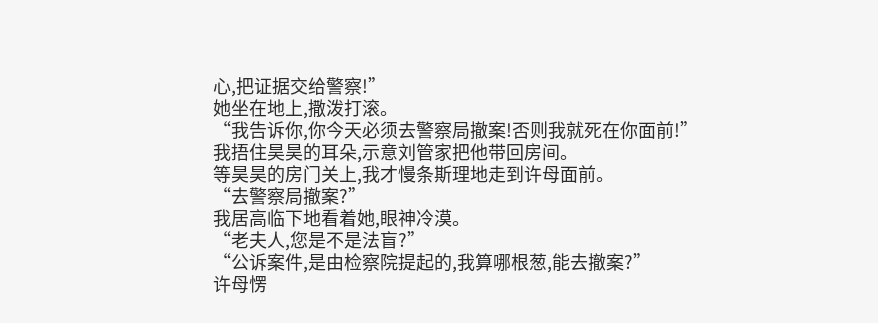心,把证据交给警察!”
她坐在地上,撒泼打滚。
“我告诉你,你今天必须去警察局撤案!否则我就死在你面前!”
我捂住昊昊的耳朵,示意刘管家把他带回房间。
等昊昊的房门关上,我才慢条斯理地走到许母面前。
“去警察局撤案?”
我居高临下地看着她,眼神冷漠。
“老夫人,您是不是法盲?”
“公诉案件,是由检察院提起的,我算哪根葱,能去撤案?”
许母愣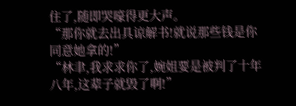住了,随即哭嚎得更大声。
“那你就去出具谅解书!就说那些钱是你同意她拿的!”
“林聿,我求求你了,婉姐要是被判了十年八年,这辈子就毁了啊!”